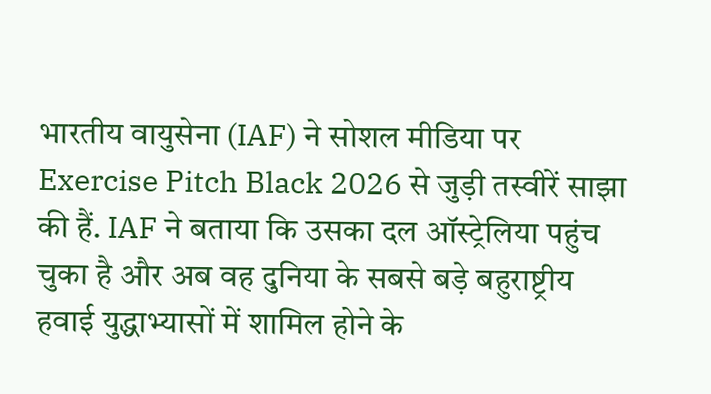भारतीय वायुसेना (IAF) ने सोशल मीडिया पर Exercise Pitch Black 2026 से जुड़ी तस्वीरें साझा की हैं. IAF ने बताया कि उसका दल ऑस्ट्रेलिया पहुंच चुका है और अब वह दुनिया के सबसे बड़े बहुराष्ट्रीय हवाई युद्धाभ्यासों में शामिल होने के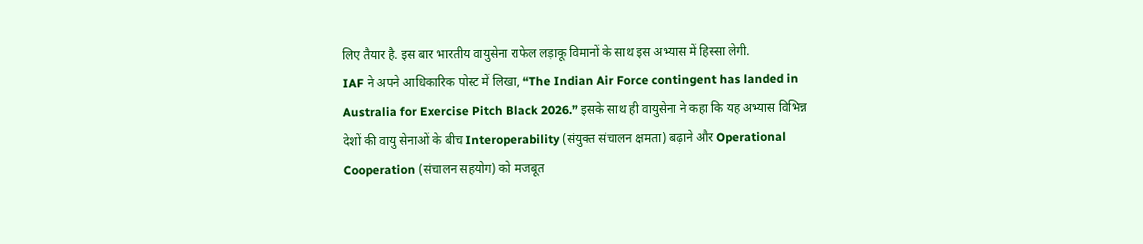लिए तैयार है. इस बार भारतीय वायुसेना राफेल लड़ाकू विमानों के साथ इस अभ्यास में हिस्सा लेगी.
IAF ने अपने आधिकारिक पोस्ट में लिखा, “The Indian Air Force contingent has landed in Australia for Exercise Pitch Black 2026.” इसके साथ ही वायुसेना ने कहा कि यह अभ्यास विभिन्न देशों की वायु सेनाओं के बीच Interoperability (संयुक्त संचालन क्षमता) बढ़ाने और Operational Cooperation (संचालन सहयोग) को मजबूत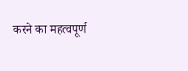करने का महत्वपूर्ण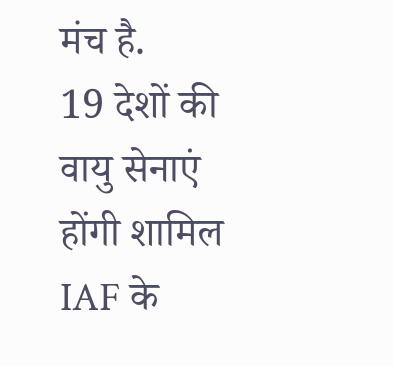मंच है.
19 देशों की वायु सेनाएं होंगी शामिल
IAF के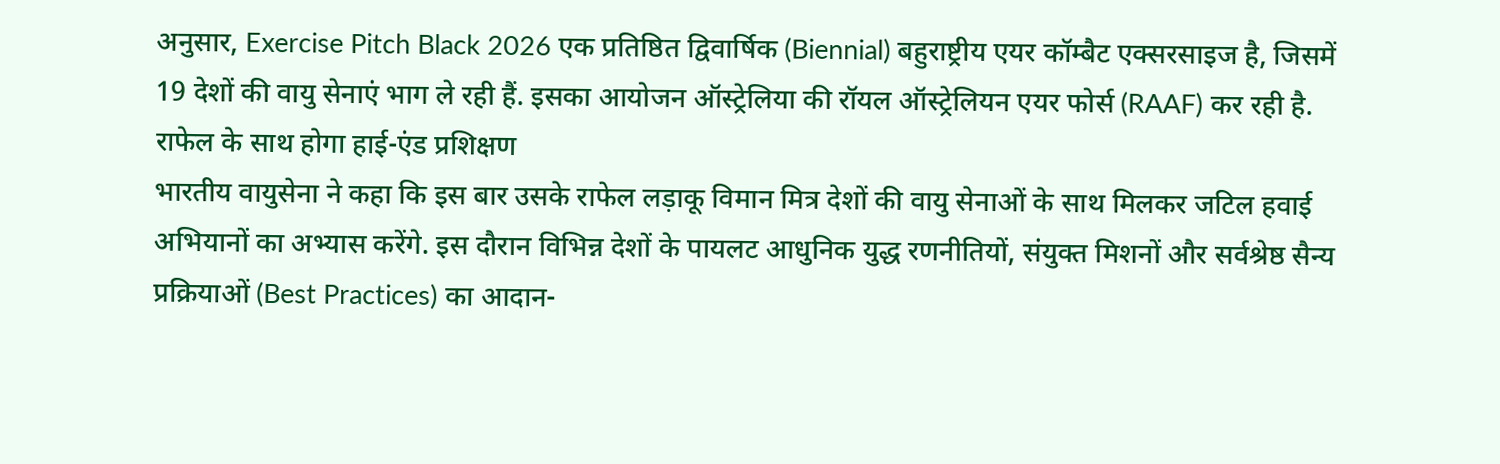अनुसार, Exercise Pitch Black 2026 एक प्रतिष्ठित द्विवार्षिक (Biennial) बहुराष्ट्रीय एयर कॉम्बैट एक्सरसाइज है, जिसमें 19 देशों की वायु सेनाएं भाग ले रही हैं. इसका आयोजन ऑस्ट्रेलिया की रॉयल ऑस्ट्रेलियन एयर फोर्स (RAAF) कर रही है.
राफेल के साथ होगा हाई-एंड प्रशिक्षण
भारतीय वायुसेना ने कहा कि इस बार उसके राफेल लड़ाकू विमान मित्र देशों की वायु सेनाओं के साथ मिलकर जटिल हवाई अभियानों का अभ्यास करेंगे. इस दौरान विभिन्न देशों के पायलट आधुनिक युद्ध रणनीतियों, संयुक्त मिशनों और सर्वश्रेष्ठ सैन्य प्रक्रियाओं (Best Practices) का आदान-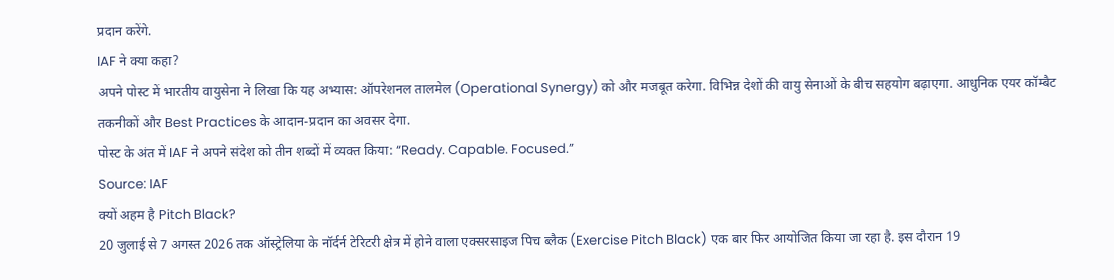प्रदान करेंगे.
IAF ने क्या कहा?
अपने पोस्ट में भारतीय वायुसेना ने लिखा कि यह अभ्यास: ऑपरेशनल तालमेल (Operational Synergy) को और मजबूत करेगा. विभिन्न देशों की वायु सेनाओं के बीच सहयोग बढ़ाएगा. आधुनिक एयर कॉम्बैट तकनीकों और Best Practices के आदान-प्रदान का अवसर देगा.
पोस्ट के अंत में IAF ने अपने संदेश को तीन शब्दों में व्यक्त किया: “Ready. Capable. Focused.”
Source: IAF
क्यों अहम है Pitch Black?
20 जुलाई से 7 अगस्त 2026 तक ऑस्ट्रेलिया के नॉर्दर्न टेरिटरी क्षेत्र में होने वाला एक्सरसाइज पिच ब्लैक (Exercise Pitch Black) एक बार फिर आयोजित किया जा रहा है. इस दौरान 19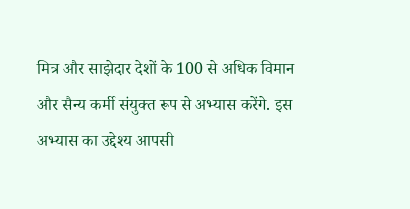मित्र और साझेदार देशों के 100 से अधिक विमान और सैन्य कर्मी संयुक्त रूप से अभ्यास करेंगे. इस अभ्यास का उद्देश्य आपसी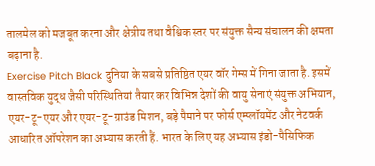तालमेल को मजबूत करना और क्षेत्रीय तथा वैश्विक स्तर पर संयुक्त सैन्य संचालन की क्षमता बढ़ाना है.
Exercise Pitch Black दुनिया के सबसे प्रतिष्ठित एयर वॉर गेम्स में गिना जाता है. इसमें वास्तविक युद्ध जैसी परिस्थितियां तैयार कर विभिन्न देशों की वायु सेनाएं संयुक्त अभियान, एयर-टू-एयर और एयर-टू-ग्राउंड मिशन, बड़े पैमाने पर फोर्स एम्प्लॉयमेंट और नेटवर्क आधारित ऑपरेशन का अभ्यास करती हैं. भारत के लिए यह अभ्यास इंडो-पैसिफिक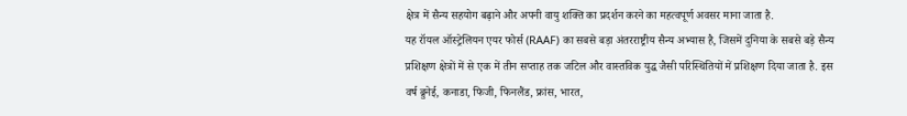क्षेत्र में सैन्य सहयोग बढ़ाने और अपनी वायु शक्ति का प्रदर्शन करने का महत्वपूर्ण अवसर माना जाता है.
यह रॉयल ऑस्ट्रेलियन एयर फोर्स (RAAF) का सबसे बड़ा अंतरराष्ट्रीय सैन्य अभ्यास है, जिसमें दुनिया के सबसे बड़े सैन्य प्रशिक्षण क्षेत्रों में से एक में तीन सप्ताह तक जटिल और वास्तविक युद्ध जैसी परिस्थितियों में प्रशिक्षण दिया जाता है. इस वर्ष ब्रुनेई, कनाडा, फिजी, फिनलैंड, फ्रांस, भारत,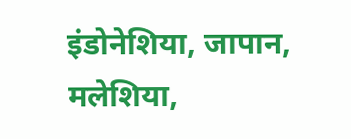इंडोनेशिया, जापान, मलेशिया,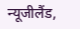न्यूजीलैंड,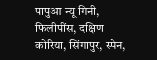पापुआ न्यू गिनी, फिलीपींस, दक्षिण कोरिया, सिंगापुर, स्पेन,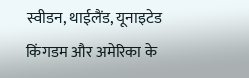स्वीडन, थाईलैंड, यूनाइटेड किंगडम और अमेरिका के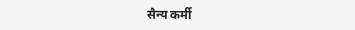सैन्य कर्मी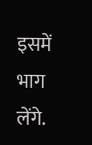इसमें भाग लेंगे.